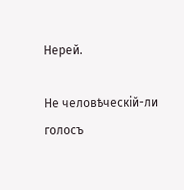Нерей.

Не человѣческій-ли голосъ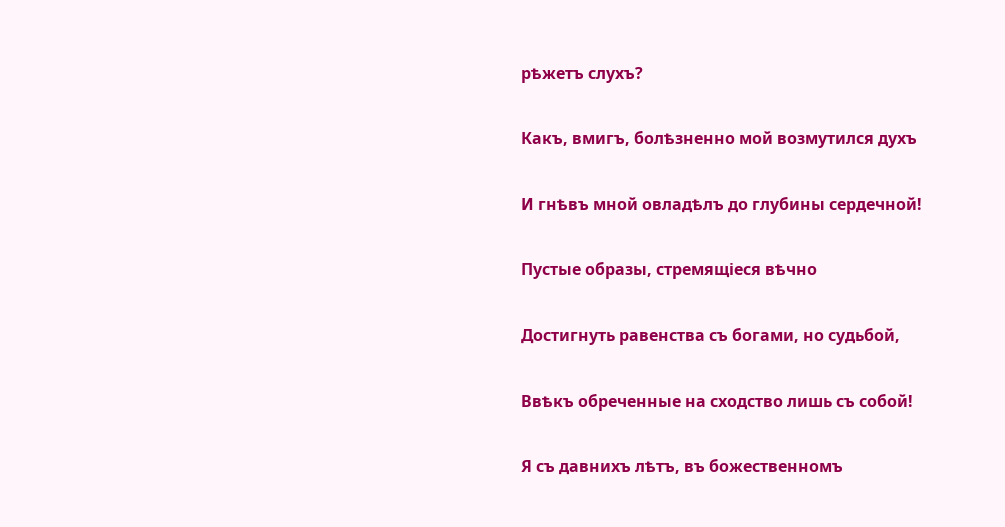рѣжетъ слухъ?

Какъ, вмигъ, болѣзненно мой возмутился духъ

И гнѣвъ мной овладѣлъ до глубины сердечной!

Пустые образы, стремящіеся вѣчно

Достигнуть равенства съ богами, но судьбой,

Ввѣкъ обреченные на сходство лишь съ собой!

Я съ давнихъ лѣтъ, въ божественномъ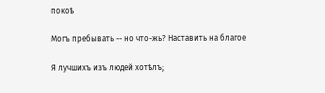покоѣ

Могъ пребывать -- но что-жь? Наставить на благое

Я лучшихъ изъ людей хотѣлъ;